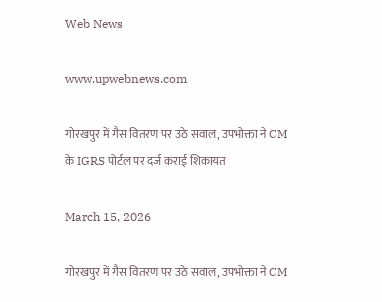Web News

www.upwebnews.com

गोरखपुर में गैस वितरण पर उठे सवाल, उपभोक्ता ने CM के IGRS पोर्टल पर दर्ज कराई शिकायत

March 15, 2026

गोरखपुर में गैस वितरण पर उठे सवाल, उपभोक्ता ने CM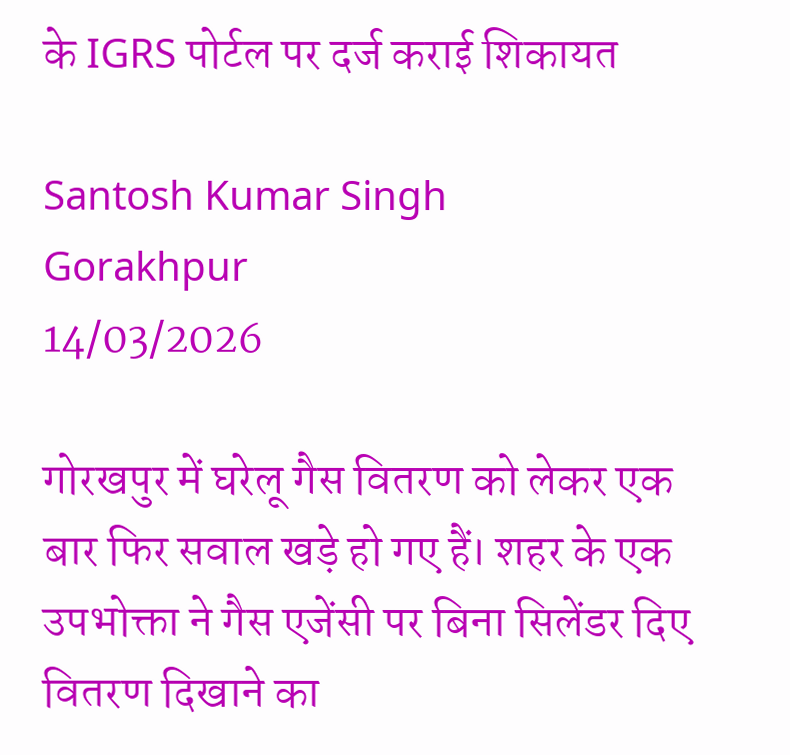के IGRS पोर्टल पर दर्ज कराई शिकायत

Santosh Kumar Singh
Gorakhpur
14/03/2026

गोरखपुर में घरेलू गैस वितरण को लेकर एक बार फिर सवाल खड़े हो गए हैं। शहर के एक उपभोक्ता ने गैस एजेंसी पर बिना सिलेंडर दिए वितरण दिखाने का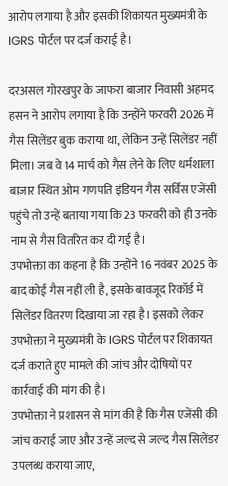आरोप लगाया है और इसकी शिकायत मुख्यमंत्री के IGRS पोर्टल पर दर्ज कराई है।

दरअसल गोरखपुर के जाफरा बाजार निवासी अहमद हसन ने आरोप लगाया है कि उन्होंने फरवरी 2026 में गैस सिलेंडर बुक कराया था, लेकिन उन्हें सिलेंडर नहीं मिला। जब वे 14 मार्च को गैस लेने के लिए धर्मशाला बाजार स्थित ओम गणपति इंडियन गैस सर्विस एजेंसी पहुंचे तो उन्हें बताया गया कि 23 फरवरी को ही उनके नाम से गैस वितरित कर दी गई है।
उपभोक्ता का कहना है कि उन्होंने 16 नवंबर 2025 के बाद कोई गैस नहीं ली है, इसके बावजूद रिकॉर्ड में सिलेंडर वितरण दिखाया जा रहा है। इसको लेकर उपभोक्ता ने मुख्यमंत्री के IGRS पोर्टल पर शिकायत दर्ज कराते हुए मामले की जांच और दोषियों पर कार्रवाई की मांग की है।
उपभोक्ता ने प्रशासन से मांग की है कि गैस एजेंसी की जांच कराई जाए और उन्हें जल्द से जल्द गैस सिलेंडर उपलब्ध कराया जाए,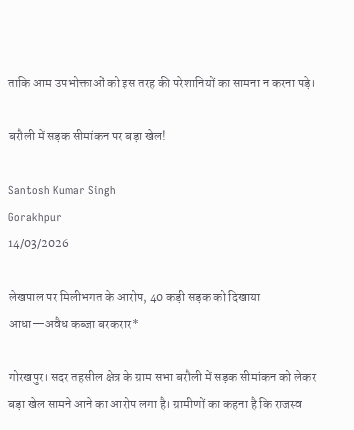ताकि आम उपभोक्ताओं को इस तरह की परेशानियों का सामना न करना पड़े।

बरौली में सड़क सीमांकन पर बड़ा खेल!

Santosh Kumar Singh
Gorakhpur
14/03/2026

लेखपाल पर मिलीभगत के आरोप, 40 कड़ी सड़क को दिखाया आधा—अवैध कब्जा बरकरार*

गोरखपुर। सदर तहसील क्षेत्र के ग्राम सभा बरौली में सड़क सीमांकन को लेकर बड़ा खेल सामने आने का आरोप लगा है। ग्रामीणों का कहना है कि राजस्व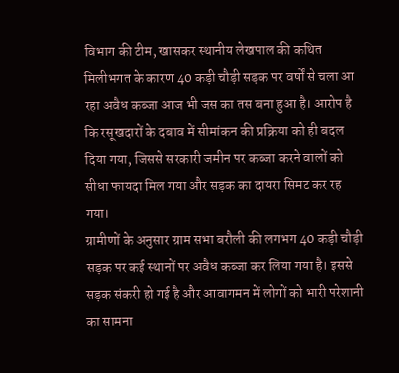विभाग की टीम, खासकर स्थानीय लेखपाल की कथित मिलीभगत के कारण 40 कड़ी चौड़ी सड़क पर वर्षों से चला आ रहा अवैध कब्जा आज भी जस का तस बना हुआ है। आरोप है कि रसूखदारों के दबाव में सीमांकन की प्रक्रिया को ही बदल दिया गया, जिससे सरकारी जमीन पर कब्जा करने वालों को सीधा फायदा मिल गया और सड़क का दायरा सिमट कर रह गया।
ग्रामीणों के अनुसार ग्राम सभा बरौली की लगभग 40 कड़ी चौड़ी सड़क पर कई स्थानों पर अवैध कब्जा कर लिया गया है। इससे सड़क संकरी हो गई है और आवागमन में लोगों को भारी परेशानी का सामना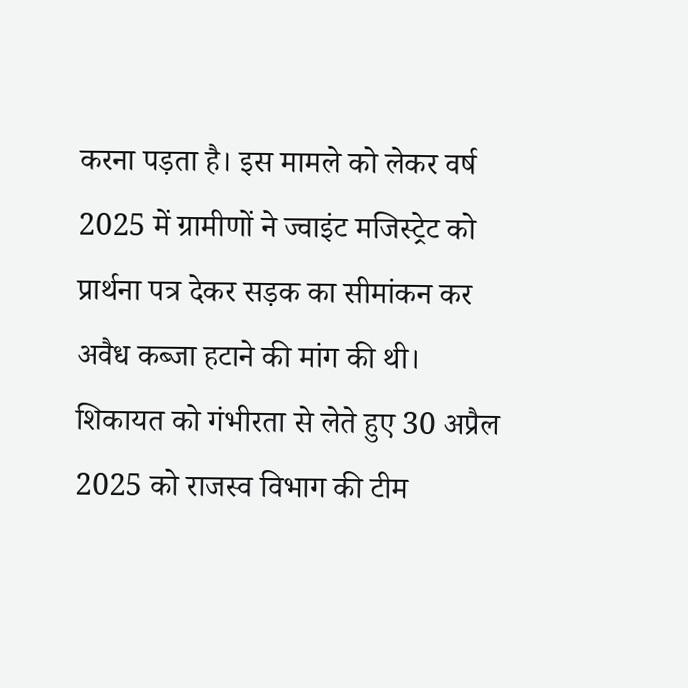करना पड़ता है। इस मामले को लेकर वर्ष 2025 में ग्रामीणों ने ज्वाइंट मजिस्ट्रेट को प्रार्थना पत्र देकर सड़क का सीमांकन कर अवैध कब्जा हटाने की मांग की थी। शिकायत को गंभीरता से लेते हुए 30 अप्रैल 2025 को राजस्व विभाग की टीम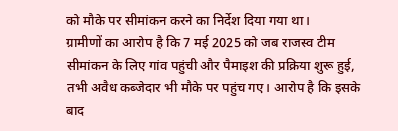को मौके पर सीमांकन करने का निर्देश दिया गया था।
ग्रामीणों का आरोप है कि 7 मई 2025 को जब राजस्व टीम सीमांकन के लिए गांव पहुंची और पैमाइश की प्रक्रिया शुरू हुई, तभी अवैध कब्जेदार भी मौके पर पहुंच गए। आरोप है कि इसके बाद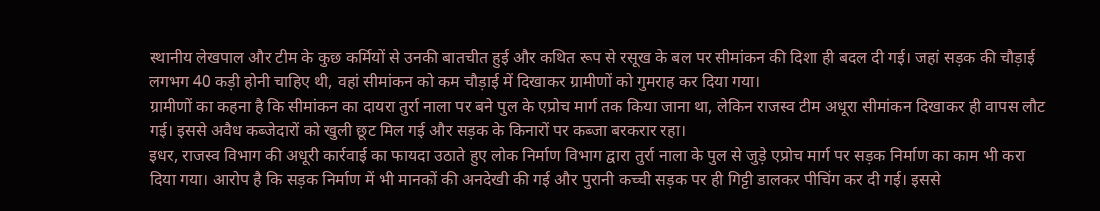स्थानीय लेखपाल और टीम के कुछ कर्मियों से उनकी बातचीत हुई और कथित रूप से रसूख के बल पर सीमांकन की दिशा ही बदल दी गई। जहां सड़क की चौड़ाई लगभग 40 कड़ी होनी चाहिए थी, वहां सीमांकन को कम चौड़ाई में दिखाकर ग्रामीणों को गुमराह कर दिया गया।
ग्रामीणों का कहना है कि सीमांकन का दायरा तुर्रा नाला पर बने पुल के एप्रोच मार्ग तक किया जाना था, लेकिन राजस्व टीम अधूरा सीमांकन दिखाकर ही वापस लौट गई। इससे अवैध कब्जेदारों को खुली छूट मिल गई और सड़क के किनारों पर कब्जा बरकरार रहा।
इधर, राजस्व विभाग की अधूरी कार्रवाई का फायदा उठाते हुए लोक निर्माण विभाग द्वारा तुर्रा नाला के पुल से जुड़े एप्रोच मार्ग पर सड़क निर्माण का काम भी करा दिया गया। आरोप है कि सड़क निर्माण में भी मानकों की अनदेखी की गई और पुरानी कच्ची सड़क पर ही गिट्टी डालकर पीचिंग कर दी गई। इससे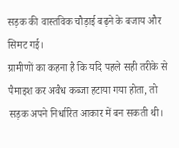सड़क की वास्तविक चौड़ाई बढ़ने के बजाय और सिमट गई।
ग्रामीणों का कहना है कि यदि पहले सही तरीके से पैमाइश कर अवैध कब्जा हटाया गया होता, तो सड़क अपने निर्धारित आकार में बन सकती थी।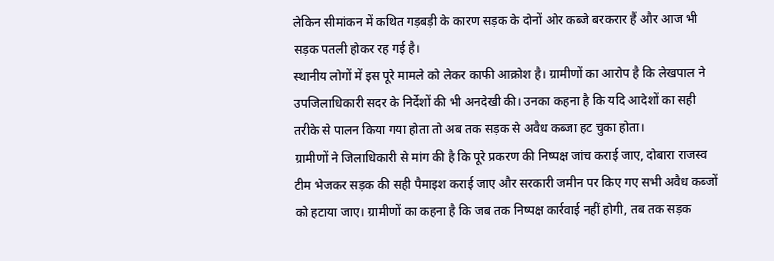लेकिन सीमांकन में कथित गड़बड़ी के कारण सड़क के दोनों ओर कब्जे बरकरार हैं और आज भी सड़क पतली होकर रह गई है।
स्थानीय लोगों में इस पूरे मामले को लेकर काफी आक्रोश है। ग्रामीणों का आरोप है कि लेखपाल ने उपजिलाधिकारी सदर के निर्देशों की भी अनदेखी की। उनका कहना है कि यदि आदेशों का सही तरीके से पालन किया गया होता तो अब तक सड़क से अवैध कब्जा हट चुका होता।
ग्रामीणों ने जिलाधिकारी से मांग की है कि पूरे प्रकरण की निष्पक्ष जांच कराई जाए, दोबारा राजस्व टीम भेजकर सड़क की सही पैमाइश कराई जाए और सरकारी जमीन पर किए गए सभी अवैध कब्जों को हटाया जाए। ग्रामीणों का कहना है कि जब तक निष्पक्ष कार्रवाई नहीं होगी, तब तक सड़क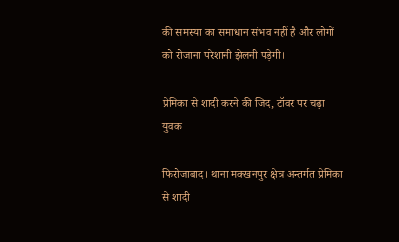की समस्या का समाधान संभव नहीं है और लोगों को रोजाना परेशानी झेलनी पड़ेगी।

प्रेमिका से शादी करने की जिद, टॉवर पर चढ़ा युवक

फिरोजाबाद। थाना मक्खनपुर क्षेत्र अन्तर्गत प्रेमिका से शादी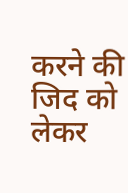करने की जिद को लेकर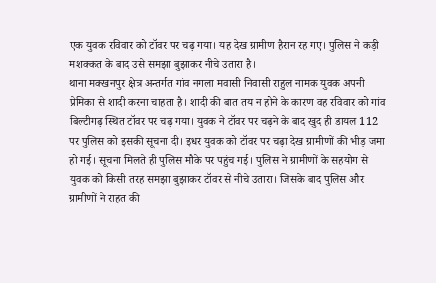एक युवक रविवार को टॉवर पर चढ़ गया। यह देख ग्रामीण हैरान रह गए। पुलिस ने कड़ी मशक्कत के बाद उसे समझा बुझाकर नीचे उतारा है।
थाना मक्खनपुर क्षेत्र अन्तर्गत गांव नगला मवासी निवासी राहुल नामक युवक अपनी प्रेमिका से शादी करना चाहता है। शादी की बात तय न होने के कारण वह रविवार को गांव बिल्टीगढ़ स्थित टॉवर पर चढ़ गया। युवक ने टॉवर पर चढ़ने के बाद खुद ही डायल 112 पर पुलिस को इसकी सूचना दी। इधर युवक को टॉवर पर चढ़ा देख ग्रामीणों की भीड़ जमा हो गई। सूचना मिलते ही पुलिस मौके पर पहुंच गई। पुलिस ने ग्रामीणों के सहयोग से युवक को किसी तरह समझा बुझाकर टॉवर से नीचे उतारा। जिसके बाद पुलिस और ग्रामीणों ने राहत की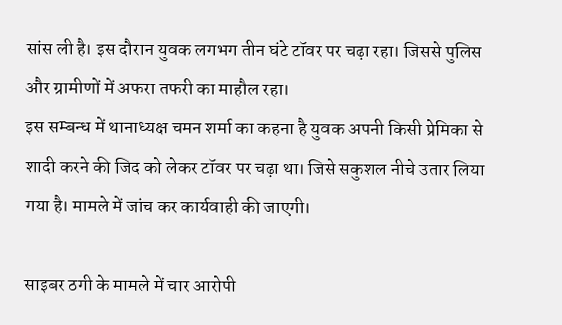सांस ली है। इस दौरान युवक लगभग तीन घंटे टॉवर पर चढ़ा रहा। जिससे पुलिस और ग्रामीणों में अफरा तफरी का माहौल रहा।
इस सम्बन्ध में थानाध्यक्ष चमन शर्मा का कहना है युवक अपनी किसी प्रेमिका से शादी करने की जिद को लेकर टॉवर पर चढ़ा था। जिसे सकुशल नीचे उतार लिया गया है। मामले में जांच कर कार्यवाही की जाएगी।

साइबर ठगी के मामले में चार आरोपी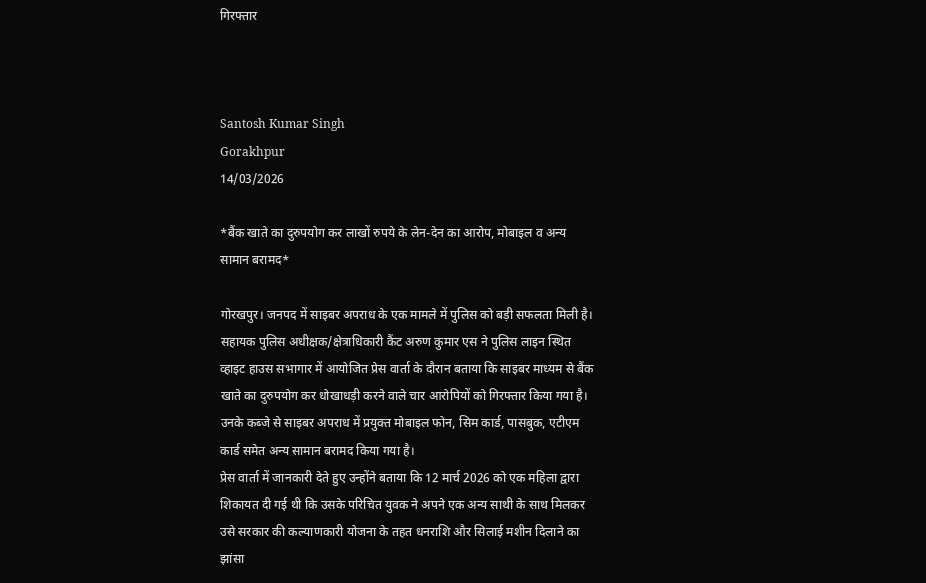गिरफ्तार



Santosh Kumar Singh
Gorakhpur
14/03/2026

*बैंक खाते का दुरुपयोग कर लाखों रुपये के लेन-देन का आरोप, मोबाइल व अन्य सामान बरामद*

गोरखपुर। जनपद में साइबर अपराध के एक मामले में पुलिस को बड़ी सफलता मिली है। सहायक पुलिस अधीक्षक/क्षेत्राधिकारी कैंट अरुण कुमार एस ने पुलिस लाइन स्थित व्हाइट हाउस सभागार में आयोजित प्रेस वार्ता के दौरान बताया कि साइबर माध्यम से बैंक खाते का दुरुपयोग कर धोखाधड़ी करने वाले चार आरोपियों को गिरफ्तार किया गया है। उनके कब्जे से साइबर अपराध में प्रयुक्त मोबाइल फोन, सिम कार्ड, पासबुक, एटीएम कार्ड समेत अन्य सामान बरामद किया गया है।
प्रेस वार्ता में जानकारी देते हुए उन्होंने बताया कि 12 मार्च 2026 को एक महिला द्वारा शिकायत दी गई थी कि उसके परिचित युवक ने अपने एक अन्य साथी के साथ मिलकर उसे सरकार की कल्याणकारी योजना के तहत धनराशि और सिलाई मशीन दिलाने का झांसा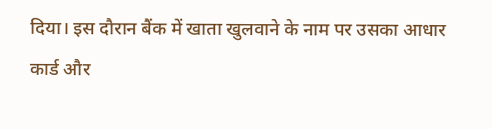दिया। इस दौरान बैंक में खाता खुलवाने के नाम पर उसका आधार कार्ड और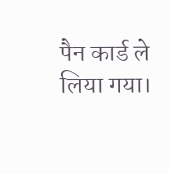पैन कार्ड ले लिया गया।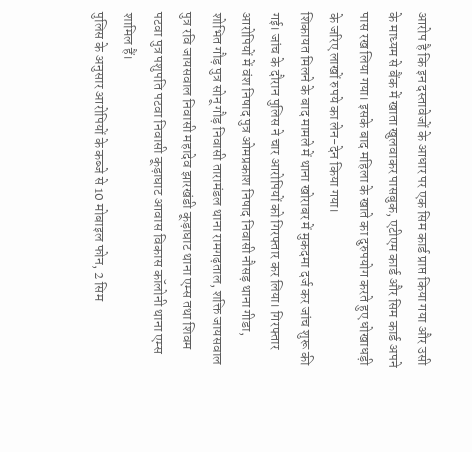आरोप है कि इन दस्तावेजों के आधार पर एक सिम कार्ड प्राप्त किया गया और उसी के माध्यम से बैंक में खाता खुलवाकर पासबुक, एटीएम कार्ड और सिम कार्ड अपने पास रख लिया गया। इसके बाद महिला के खाते का दुरुपयोग करते हुए धोखाधड़ी के जरिए लाखों रुपये का लेन-देन किया गया।
शिकायत मिलने के बाद मामले में थाना खोराबर में मुकदमा दर्ज कर जांच शुरू की गई। जांच के दौरान पुलिस ने चार आरोपियों को गिरफ्तार कर लिया। गिरफ्तार आरोपियों में वंश निषाद पुत्र ओमप्रकाश निषाद निवासी नौसड़ थाना गीडा, शोभित गौड़ पुत्र सोनू गौड़ निवासी तारामंडल थाना रामगढ़ताल, शक्ति जायसवाल पुत्र रवि जायसवाल निवासी महादेव झारखंडी कूड़ाघाट थाना एम्स तथा शिवम पटवा पुत्र पशुपति पटवा निवासी कूड़ाघाट आवास विकास कॉलोनी थाना एम्स शामिल हैं।
पुलिस के अनुसार आरोपियों के कब्जे से 10 मोबाइल फोन, 2 सिम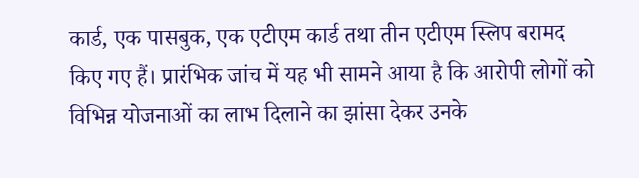कार्ड, एक पासबुक, एक एटीएम कार्ड तथा तीन एटीएम स्लिप बरामद किए गए हैं। प्रारंभिक जांच में यह भी सामने आया है कि आरोपी लोगों को विभिन्न योजनाओं का लाभ दिलाने का झांसा देकर उनके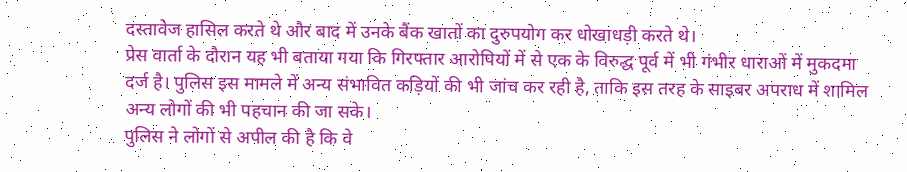दस्तावेज हासिल करते थे और बाद में उनके बैंक खातों का दुरुपयोग कर धोखाधड़ी करते थे।
प्रेस वार्ता के दौरान यह भी बताया गया कि गिरफ्तार आरोपियों में से एक के विरुद्ध पूर्व में भी गंभीर धाराओं में मुकदमा दर्ज है। पुलिस इस मामले में अन्य संभावित कड़ियों की भी जांच कर रही है, ताकि इस तरह के साइबर अपराध में शामिल अन्य लोगों की भी पहचान की जा सके।
पुलिस ने लोगों से अपील की है कि वे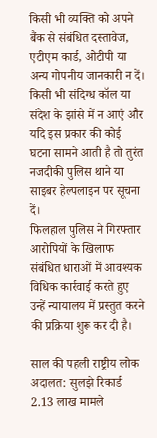किसी भी व्यक्ति को अपने बैंक से संबंधित दस्तावेज, एटीएम कार्ड, ओटीपी या अन्य गोपनीय जानकारी न दें। किसी भी संदिग्ध कॉल या संदेश के झांसे में न आएं और यदि इस प्रकार की कोई घटना सामने आती है तो तुरंत नजदीकी पुलिस थाने या साइबर हेल्पलाइन पर सूचना दें।
फिलहाल पुलिस ने गिरफ्तार आरोपियों के खिलाफ संबंधित धाराओं में आवश्यक विधिक कार्रवाई करते हुए उन्हें न्यायालय में प्रस्तुत करने की प्रक्रिया शुरू कर दी है।

साल की पहली राष्ट्रीय लोक अदालत: सुलझे रिकार्ड 2.13 लाख मामले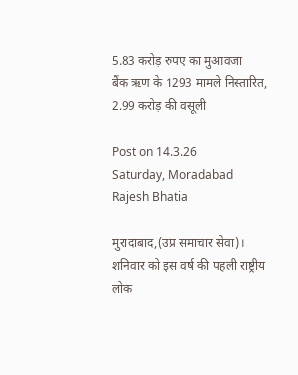5.83 करोड़ रुपए का मुआवजा
बैंक ऋण के 1293 मामले निस्तारित, 2.99 करोड़ की वसूली

Post on 14.3.26
Saturday, Moradabad
Rajesh Bhatia

मुरादाबाद,(उप्र समाचार सेवा)।
शनिवार को इस वर्ष की पहली राष्ट्रीय लोक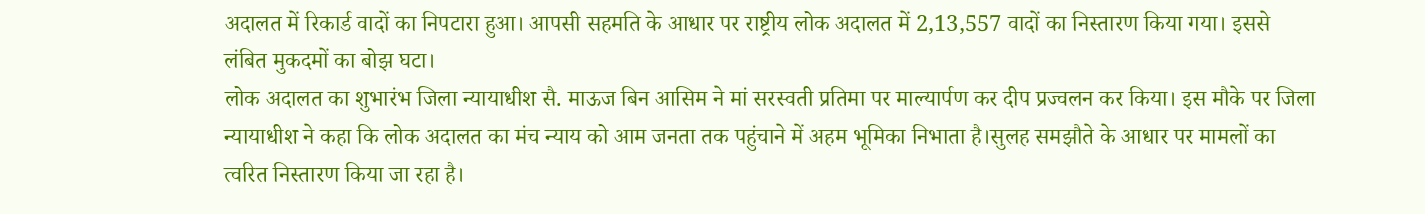अदालत में रिकार्ड वादों का निपटारा हुआ। आपसी सहमति के आधार पर राष्ट्रीय लोक अदालत में 2,13,557 वादों का निस्तारण किया गया। इससे लंबित मुकदमों का बोझ घटा।
लोक अदालत का शुभारंभ जिला न्यायाधीश सै. माऊज बिन आसिम ने मां सरस्वती प्रतिमा पर माल्यार्पण कर दीप प्रज्वलन कर किया। इस मौके पर जिला न्यायाधीश ने कहा कि लोक अदालत का मंच न्याय को आम जनता तक पहुंचाने में अहम भूमिका निभाता है।सुलह समझौते के आधार पर मामलों का त्वरित निस्तारण किया जा रहा है।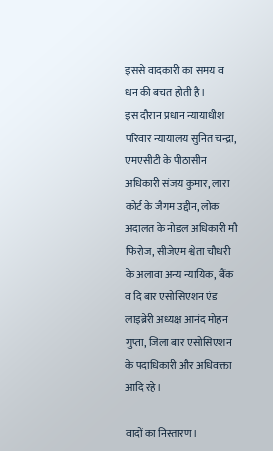इससे वादकारी का समय व धन की बचत होती है।
इस दौरान प्रधान न्यायाधीश परिवार न्यायालय सुनित चन्द्रा, एमएसीटी के पीठासीन अधिकारी संजय कुमार, लारा कोर्ट के जैगम उद्दीन, लोक अदालत के नोडल अधिकारी मौ फिरोज, सीजेएम श्वेता चौधरी के अलावा अन्य न्यायिक, बैंक व दि बार एसोसिएशन एंड लाइब्रेरी अध्यक्ष आनंद मोहन गुप्ता, जिला बार एसोसिएशन
के पदाधिकारी और अधिवक्ता आदि रहे।

वादों का निस्तारण।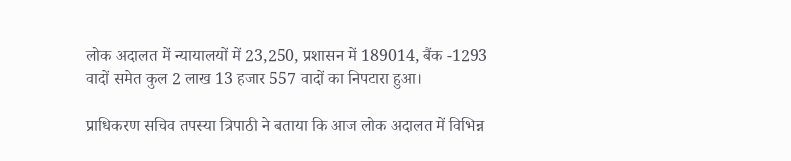लोक अदालत में न्यायालयों में 23,250, प्रशासन में 189014, बैंक -1293 वादों समेत कुल 2 लाख 13 हजार 557 वादों का निपटारा हुआ।

प्राधिकरण सचिव तपस्या त्रिपाठी ने बताया कि आज लोक अदालत में विभिन्न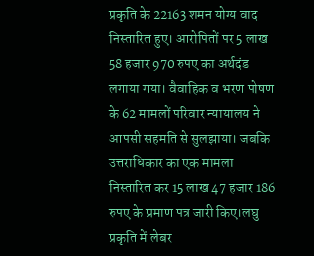प्रकृति के 22163 शमन योग्य वाद निस्तारित हुए। आरोपितों पर 5 लाख 58 हजार 970 रुपए का अर्थदंड लगाया गया। वैवाहिक व भरण पोषण के 62 मामलों परिवार न्यायालय ने आपसी सहमति से सुलझाया। जबकि उत्तराधिकार का एक मामला निस्तारित कर 15 लाख 47 हजार 186 रुपए के प्रमाण पत्र जारी किए।लघु प्रकृति में लेबर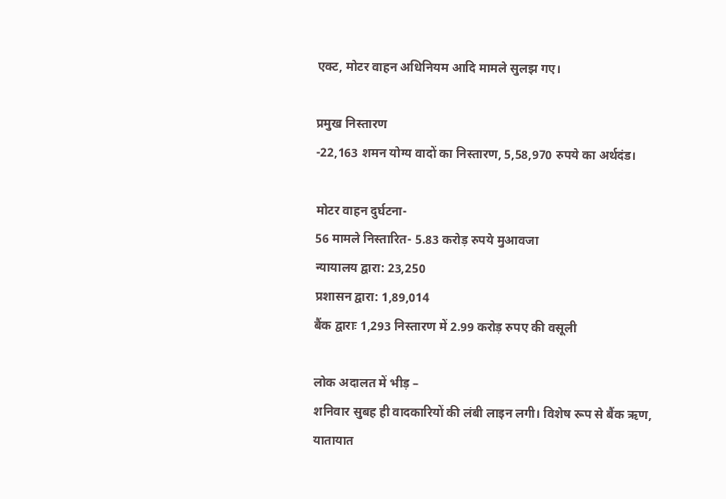एक्ट, मोटर वाहन अधिनियम आदि मामले सुलझ गए।

प्रमुख निस्तारण
-22,163 शमन योग्य वादों का निस्तारण, 5,58,970 रुपये का अर्थदंड।

मोटर वाहन दुर्घटना-
56 मामले निस्तारित- 5.83 करोड़ रुपये मुआवजा
न्यायालय द्वारा: 23,250
प्रशासन द्वारा: 1,89,014
बैंक द्वाराः 1,293 निस्तारण में 2.99 करोड़ रुपए की वसूली

लोक अदालत में भीड़ –
शनिवार सुबह ही वादकारियों की लंबी लाइन लगी। विशेष रूप से बैंक ऋण, यातायात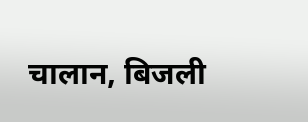चालान, बिजली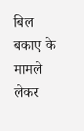बिल बकाए के मामले लेकर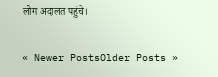लोग अदालत पहुंचे।

« Newer PostsOlder Posts »